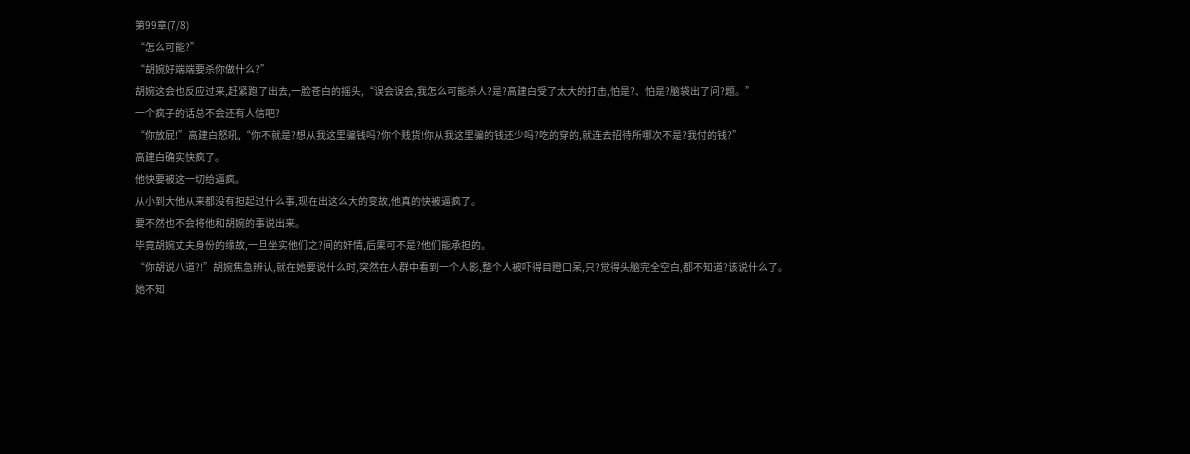第99章(7/8)
“怎么可能?”
“胡婉好端端要杀你做什么?”
胡婉这会也反应过来,赶紧跑了出去,一脸苍白的摇头,“误会误会,我怎么可能杀人?是?高建白受了太大的打击,怕是?、怕是?脑袋出了问?题。”
一个疯子的话总不会还有人信吧?
“你放屁!”高建白怒吼,“你不就是?想从我这里骗钱吗?你个贱货!你从我这里骗的钱还少吗?吃的穿的,就连去招待所哪次不是?我付的钱?”
高建白确实快疯了。
他快要被这一切给逼疯。
从小到大他从来都没有担起过什么事,现在出这么大的变故,他真的快被逼疯了。
要不然也不会将他和胡婉的事说出来。
毕竟胡婉丈夫身份的缘故,一旦坐实他们之?间的奸情,后果可不是?他们能承担的。
“你胡说八道?!”胡婉焦急辨认,就在她要说什么时,突然在人群中看到一个人影,整个人被吓得目瞪口呆,只?觉得头脑完全空白,都不知道?该说什么了。
她不知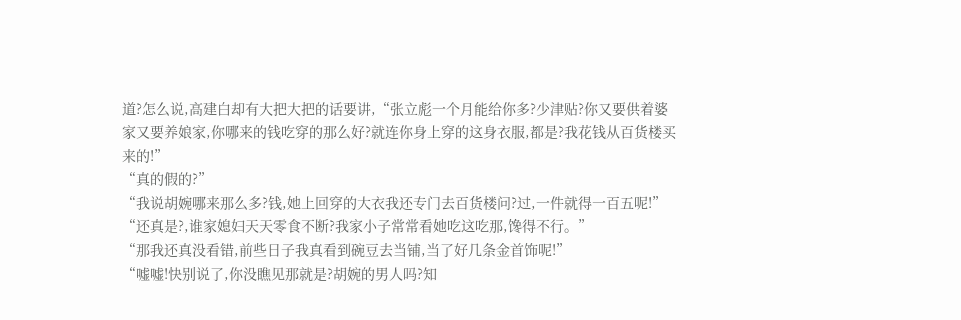道?怎么说,高建白却有大把大把的话要讲,“张立彪一个月能给你多?少津贴?你又要供着婆家又要养娘家,你哪来的钱吃穿的那么好?就连你身上穿的这身衣服,都是?我花钱从百货楼买来的!”
“真的假的?”
“我说胡婉哪来那么多?钱,她上回穿的大衣我还专门去百货楼问?过,一件就得一百五呢!”
“还真是?,谁家媳妇天天零食不断?我家小子常常看她吃这吃那,馋得不行。”
“那我还真没看错,前些日子我真看到碗豆去当铺,当了好几条金首饰呢!”
“嘘嘘!快别说了,你没瞧见那就是?胡婉的男人吗?知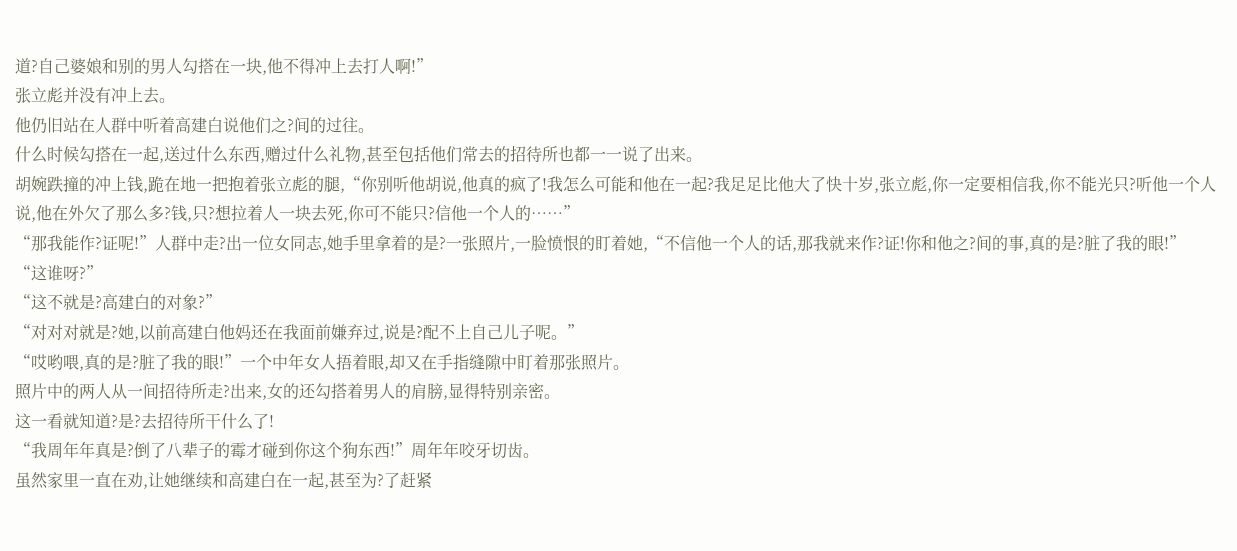道?自己婆娘和别的男人勾搭在一块,他不得冲上去打人啊!”
张立彪并没有冲上去。
他仍旧站在人群中听着高建白说他们之?间的过往。
什么时候勾搭在一起,送过什么东西,赠过什么礼物,甚至包括他们常去的招待所也都一一说了出来。
胡婉跌撞的冲上钱,跪在地一把抱着张立彪的腿,“你别听他胡说,他真的疯了!我怎么可能和他在一起?我足足比他大了快十岁,张立彪,你一定要相信我,你不能光只?听他一个人说,他在外欠了那么多?钱,只?想拉着人一块去死,你可不能只?信他一个人的……”
“那我能作?证呢!”人群中走?出一位女同志,她手里拿着的是?一张照片,一脸愤恨的盯着她,“不信他一个人的话,那我就来作?证!你和他之?间的事,真的是?脏了我的眼!”
“这谁呀?”
“这不就是?高建白的对象?”
“对对对就是?她,以前高建白他妈还在我面前嫌弃过,说是?配不上自己儿子呢。”
“哎哟喂,真的是?脏了我的眼!”一个中年女人捂着眼,却又在手指缝隙中盯着那张照片。
照片中的两人从一间招待所走?出来,女的还勾搭着男人的肩膀,显得特别亲密。
这一看就知道?是?去招待所干什么了!
“我周年年真是?倒了八辈子的霉才碰到你这个狗东西!”周年年咬牙切齿。
虽然家里一直在劝,让她继续和高建白在一起,甚至为?了赶紧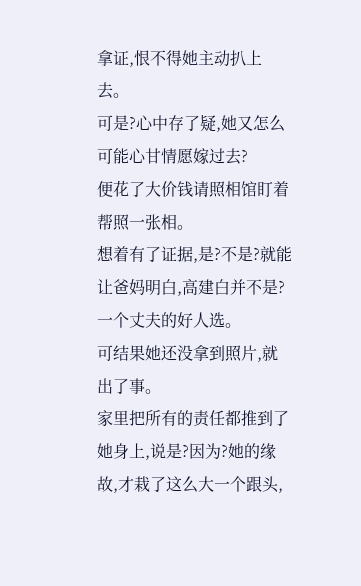拿证,恨不得她主动扒上去。
可是?心中存了疑,她又怎么可能心甘情愿嫁过去?
便花了大价钱请照相馆盯着帮照一张相。
想着有了证据,是?不是?就能让爸妈明白,高建白并不是?一个丈夫的好人选。
可结果她还没拿到照片,就出了事。
家里把所有的责任都推到了她身上,说是?因为?她的缘故,才栽了这么大一个跟头,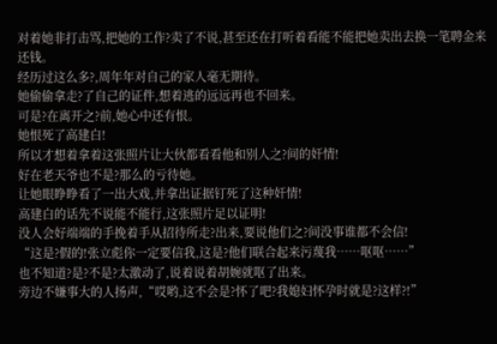对着她非打击骂,把她的工作?卖了不说,甚至还在打听着看能不能把她卖出去换一笔聘金来还钱。
经历过这么多?,周年年对自己的家人毫无期待。
她偷偷拿走?了自己的证件,想着逃的远远再也不回来。
可是?在离开之?前,她心中还有恨。
她恨死了高建白!
所以才想着拿着这张照片让大伙都看看他和别人之?间的奸情!
好在老天爷也不是?那么的亏待她。
让她眼睁睁看了一出大戏,并拿出证据钉死了这种奸情!
高建白的话先不说能不能行,这张照片足以证明!
没人会好端端的手挽着手从招待所走?出来,要说他们之?间没事谁都不会信!
“这是?假的!张立彪你一定要信我,这是?他们联合起来污蔑我……呕呕……”
也不知道?是?不是?太激动了,说着说着胡婉就呕了出来。
旁边不嫌事大的人扬声,“哎哟,这不会是?怀了吧?我媳妇怀孕时就是?这样?!”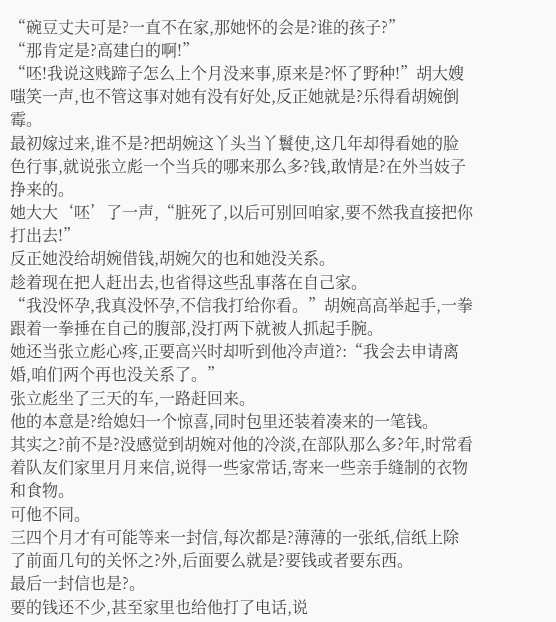“碗豆丈夫可是?一直不在家,那她怀的会是?谁的孩子?”
“那肯定是?高建白的啊!”
“呸!我说这贱蹄子怎么上个月没来事,原来是?怀了野种!”胡大嫂嗤笑一声,也不管这事对她有没有好处,反正她就是?乐得看胡婉倒霉。
最初嫁过来,谁不是?把胡婉这丫头当丫鬟使,这几年却得看她的脸色行事,就说张立彪一个当兵的哪来那么多?钱,敢情是?在外当妓子挣来的。
她大大‘呸’了一声,“脏死了,以后可别回咱家,要不然我直接把你打出去!”
反正她没给胡婉借钱,胡婉欠的也和她没关系。
趁着现在把人赶出去,也省得这些乱事落在自己家。
“我没怀孕,我真没怀孕,不信我打给你看。”胡婉高高举起手,一拳跟着一拳捶在自己的腹部,没打两下就被人抓起手腕。
她还当张立彪心疼,正要高兴时却听到他冷声道?:“我会去申请离婚,咱们两个再也没关系了。”
张立彪坐了三天的车,一路赶回来。
他的本意是?给媳妇一个惊喜,同时包里还装着凑来的一笔钱。
其实之?前不是?没感觉到胡婉对他的冷淡,在部队那么多?年,时常看着队友们家里月月来信,说得一些家常话,寄来一些亲手缝制的衣物和食物。
可他不同。
三四个月才有可能等来一封信,每次都是?薄薄的一张纸,信纸上除了前面几句的关怀之?外,后面要么就是?要钱或者要东西。
最后一封信也是?。
要的钱还不少,甚至家里也给他打了电话,说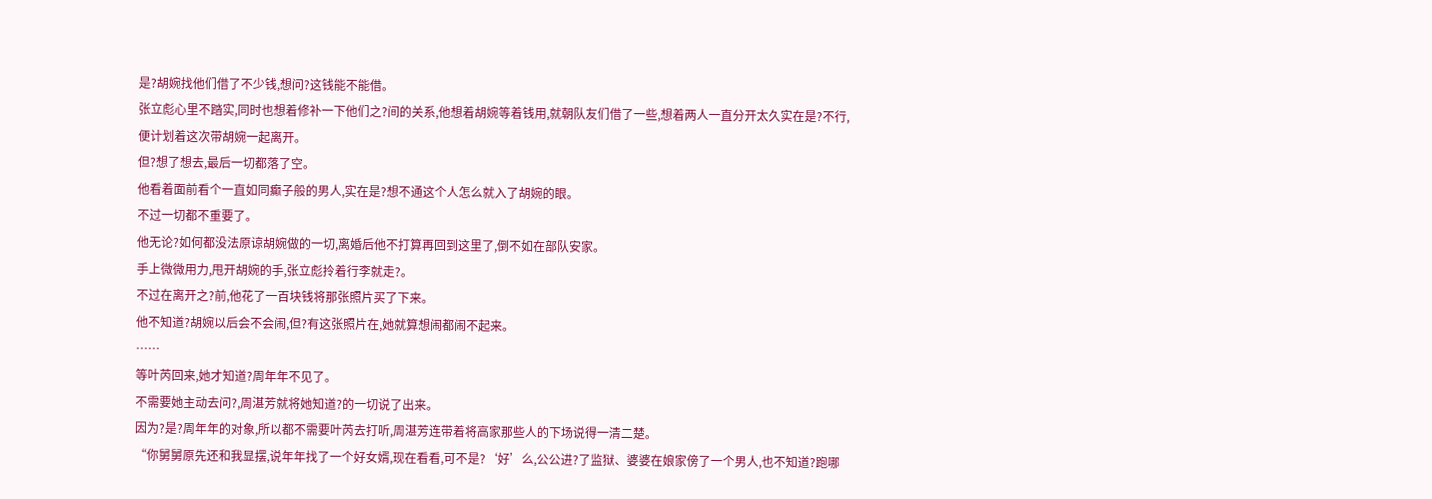是?胡婉找他们借了不少钱,想问?这钱能不能借。
张立彪心里不踏实,同时也想着修补一下他们之?间的关系,他想着胡婉等着钱用,就朝队友们借了一些,想着两人一直分开太久实在是?不行,便计划着这次带胡婉一起离开。
但?想了想去,最后一切都落了空。
他看着面前看个一直如同癫子般的男人,实在是?想不通这个人怎么就入了胡婉的眼。
不过一切都不重要了。
他无论?如何都没法原谅胡婉做的一切,离婚后他不打算再回到这里了,倒不如在部队安家。
手上微微用力,甩开胡婉的手,张立彪拎着行李就走?。
不过在离开之?前,他花了一百块钱将那张照片买了下来。
他不知道?胡婉以后会不会闹,但?有这张照片在,她就算想闹都闹不起来。
……
等叶芮回来,她才知道?周年年不见了。
不需要她主动去问?,周湛芳就将她知道?的一切说了出来。
因为?是?周年年的对象,所以都不需要叶芮去打听,周湛芳连带着将高家那些人的下场说得一清二楚。
“你舅舅原先还和我显摆,说年年找了一个好女婿,现在看看,可不是?‘好’么,公公进?了监狱、婆婆在娘家傍了一个男人,也不知道?跑哪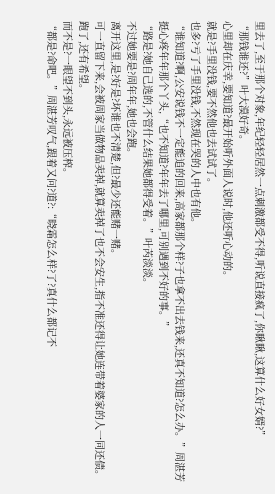里去了,至于那个对象,年纪轻轻居然一点刺激都受不得,听说直接疯了,你瞅瞅,这算什么好女婿?”
“那钱谁还?”叶大漠好奇。
心里却在庆幸,要知道?最开始听外面人说时,他还听心动的。
就是?手里没钱,要不然他也去试试了。
也多?亏了手里没钱,不然现在哭的人中也有他。
“谁知道?啊,公安说钱不一定能追的回来,高家都那个样?子也拿不出去钱来,还真不知道?怎么办。”周湛芳挺心疼年年那个丫头,“也不知道?年年去了哪里,可别遇到不好的事。”
“路是?她自己选的,不管什么结果她都得受着。”叶芮淡淡。
不过她要是?周年年,她也会跑。
离开这里,是?好是?坏谁也不清楚,但?最少还能赌一赌。
可一直留下来,会被周家当做物品卖掉,就算卖掉了也不会安生,指不准还得让她连带着婆家的人一同还债。
跑了,还有希望。
而不是?一眼望不到头,永远被压榨。
“都是?命吧。”周湛芳叹气,跟着又问?道?:“晓霜怎么样?了?真什么都记不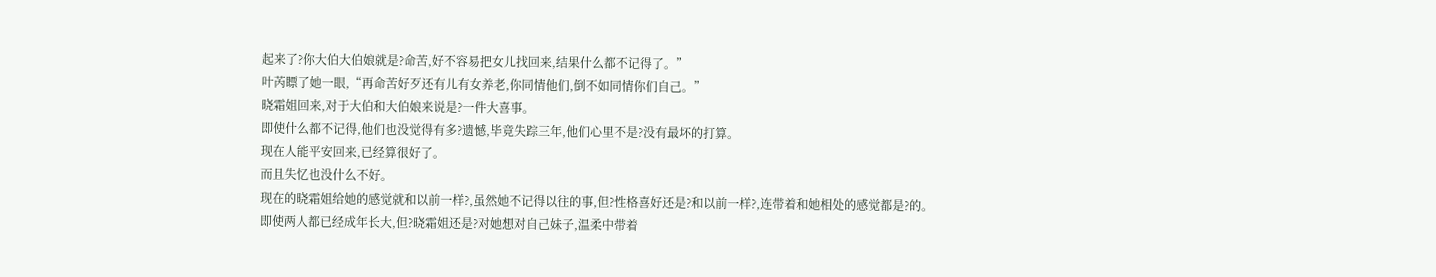起来了?你大伯大伯娘就是?命苦,好不容易把女儿找回来,结果什么都不记得了。”
叶芮瞟了她一眼,“再命苦好歹还有儿有女养老,你同情他们,倒不如同情你们自己。”
晓霜姐回来,对于大伯和大伯娘来说是?一件大喜事。
即使什么都不记得,他们也没觉得有多?遗憾,毕竟失踪三年,他们心里不是?没有最坏的打算。
现在人能平安回来,已经算很好了。
而且失忆也没什么不好。
现在的晓霜姐给她的感觉就和以前一样?,虽然她不记得以往的事,但?性格喜好还是?和以前一样?,连带着和她相处的感觉都是?的。
即使两人都已经成年长大,但?晓霜姐还是?对她想对自己妹子,温柔中带着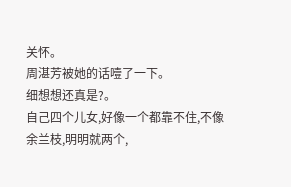关怀。
周湛芳被她的话噎了一下。
细想想还真是?。
自己四个儿女,好像一个都靠不住,不像余兰枝,明明就两个,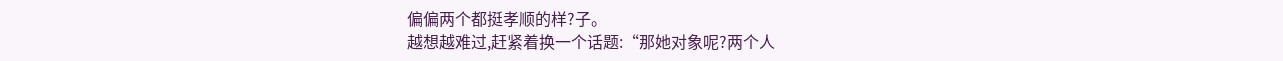偏偏两个都挺孝顺的样?子。
越想越难过,赶紧着换一个话题:“那她对象呢?两个人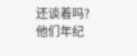还谈着吗?他们年纪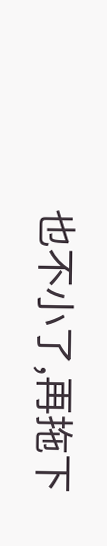也不小了,再拖下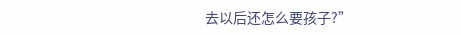去以后还怎么要孩子?”